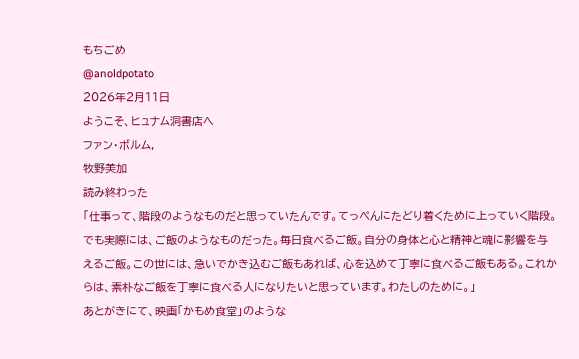もちごめ
@anoldpotato
2026年2月11日
ようこそ、ヒュナム洞書店へ
ファン・ボルム,
牧野美加
読み終わった
「仕事って、階段のようなものだと思っていたんです。てっぺんにたどり着くために上っていく階段。でも実際には、ご飯のようなものだった。毎日食べるご飯。自分の身体と心と精神と魂に影響を与えるご飯。この世には、急いでかき込むご飯もあれば、心を込めて丁寧に食べるご飯もある。これからは、素朴なご飯を丁寧に食べる人になりたいと思っています。わたしのために。」
あとがきにて、映画「かもめ食堂」のような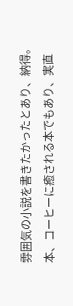雰囲気の小説を書きたかったとあり、納得。
本、コーヒーに癒される本でもあり、実直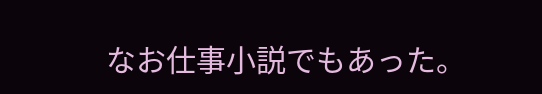なお仕事小説でもあった。